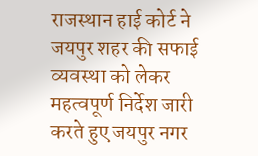राजस्थान हाई कोर्ट ने जयपुर शहर की सफाई व्यवस्था को लेकर महत्वपूर्ण निर्देश जारी करते हुए जयपुर नगर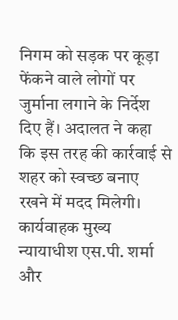निगम को सड़क पर कूड़ा फेंकने वाले लोगों पर जुर्माना लगाने के निर्देश दिए हैं। अदालत ने कहा कि इस तरह की कार्रवाई से शहर को स्वच्छ बनाए रखने में मदद मिलेगी। कार्यवाहक मुख्य न्यायाधीश एस.पी. शर्मा और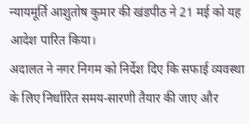न्यायमूर्ति आशुतोष कुमार की खंडपीठ ने 21 मई को यह आदेश पारित किया।
अदालत ने नगर निगम को निर्देश दिए कि सफाई व्यवस्था के लिए निर्धारित समय-सारणी तैयार की जाए और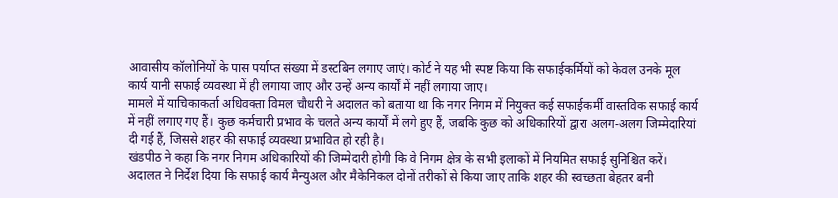आवासीय कॉलोनियों के पास पर्याप्त संख्या में डस्टबिन लगाए जाएं। कोर्ट ने यह भी स्पष्ट किया कि सफाईकर्मियों को केवल उनके मूल कार्य यानी सफाई व्यवस्था में ही लगाया जाए और उन्हें अन्य कार्यों में नहीं लगाया जाए।
मामले में याचिकाकर्ता अधिवक्ता विमल चौधरी ने अदालत को बताया था कि नगर निगम में नियुक्त कई सफाईकर्मी वास्तविक सफाई कार्य में नहीं लगाए गए हैं। कुछ कर्मचारी प्रभाव के चलते अन्य कार्यों में लगे हुए हैं, जबकि कुछ को अधिकारियों द्वारा अलग-अलग जिम्मेदारियां दी गई हैं, जिससे शहर की सफाई व्यवस्था प्रभावित हो रही है।
खंडपीठ ने कहा कि नगर निगम अधिकारियों की जिम्मेदारी होगी कि वे निगम क्षेत्र के सभी इलाकों में नियमित सफाई सुनिश्चित करें। अदालत ने निर्देश दिया कि सफाई कार्य मैन्युअल और मैकेनिकल दोनों तरीकों से किया जाए ताकि शहर की स्वच्छता बेहतर बनी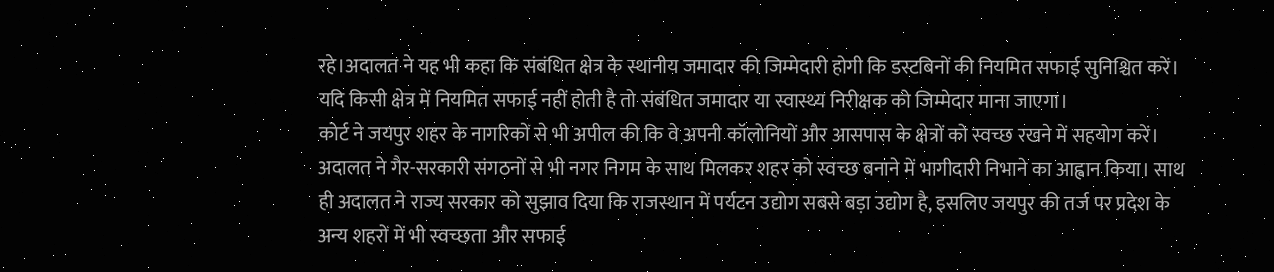रहे।अदालत ने यह भी कहा कि संबंधित क्षेत्र के स्थानीय जमादार की जिम्मेदारी होगी कि डस्टबिनों की नियमित सफाई सुनिश्चित करें। यदि किसी क्षेत्र में नियमित सफाई नहीं होती है तो संबंधित जमादार या स्वास्थ्य निरीक्षक को जिम्मेदार माना जाएगा।
कोर्ट ने जयपुर शहर के नागरिकों से भी अपील की कि वे अपनी कॉलोनियों और आसपास के क्षेत्रों को स्वच्छ रखने में सहयोग करें। अदालत ने गैर-सरकारी संगठनों से भी नगर निगम के साथ मिलकर शहर को स्वच्छ बनाने में भागीदारी निभाने का आह्वान किया। साथ ही अदालत ने राज्य सरकार को सुझाव दिया कि राजस्थान में पर्यटन उद्योग सबसे बड़ा उद्योग है, इसलिए जयपुर की तर्ज पर प्रदेश के अन्य शहरों में भी स्वच्छता और सफाई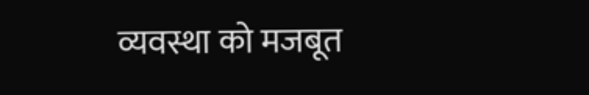व्यवस्था को मजबूत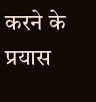करने के प्रयास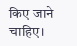किए जाने चाहिए।